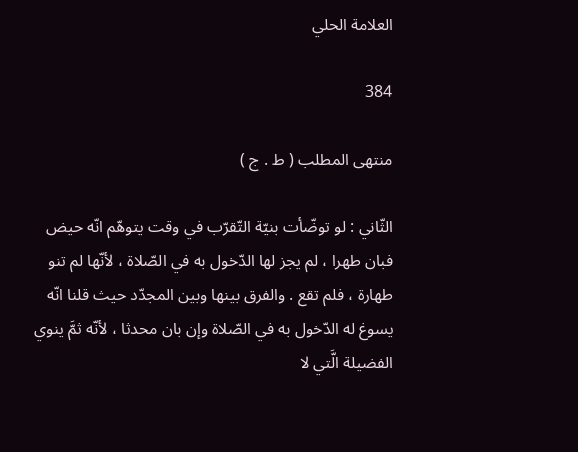العلامة الحلي

384

منتهى المطلب ( ط . ج )

الثّاني : لو توضّأت بنيّة التّقرّب في وقت يتوهّم انّه حيض فبان طهرا ، لم يجز لها الدّخول به في الصّلاة ، لأنّها لم تنو طهارة ، فلم تقع . والفرق بينها وبين المجدّد حيث قلنا انّه يسوغ له الدّخول به في الصّلاة وإن بان محدثا ، لأنّه ثمَّ ينوي الفضيلة الَّتي لا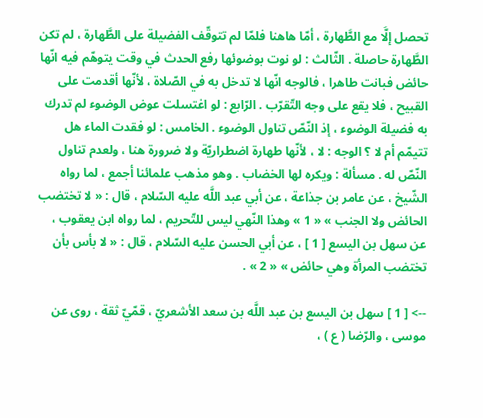تحصل إلَّا مع الطَّهارة ، أمّا هاهنا فلمّا لم تتوقّف الفضيلة على الطَّهارة ، لم تكن الطَّهارة حاصلة . الثّالث : لو نوت بوضوئها رفع الحدث في وقت يتوهّم فيه انّها حائض فبانت طاهرا ، فالوجه انّها لا تدخل به في الصّلاة ، لأنّها أقدمت على القبيح ، فلا يقع على وجه التّقرّب . الرّابع : لو اغتسلت عوض الوضوء لم تدرك به فضيلة الوضوء ، إذ النّصّ تناول الوضوء . الخامس : لو فقدت الماء هل تتيمّم أم لا ؟ الوجه : لا ، لأنّها طهارة اضطراريّة ولا ضرورة هنا ، ولعدم تناول النّصّ له . مسألة : ويكره لها الخضاب . وهو مذهب علمائنا أجمع ، لما رواه الشّيخ ، عن عامر بن جذاعة ، عن أبي عبد اللَّه عليه السّلام ، قال : « لا تختضب الحائض ولا الجنب » « 1 » وهذا النّهي ليس للتّحريم ، لما رواه ابن يعقوب ، عن سهل بن اليسع [ 1 ] ، عن أبي الحسن عليه السّلام ، قال : « لا بأس بأن تختضب المرأة وهي حائض » « 2 » .

--> [ 1 ] سهل بن اليسع بن عبد اللَّه بن سعد الأشعريّ ، قمّيّ ثقة ، روى عن موسى ، والرّضا ( ع ) ،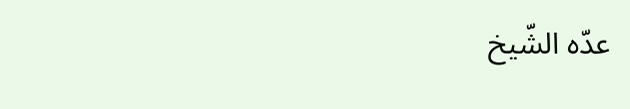عدّه الشّيخ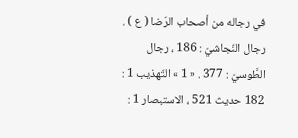في رجاله من أصحاب الرّضا ( ع ) . رجال النّجاشيّ : 186 ، رجال الطَّوسيّ : 377 . « 1 » التّهذيب 1 : 182 حديث 521 ، الاستبصار 1 :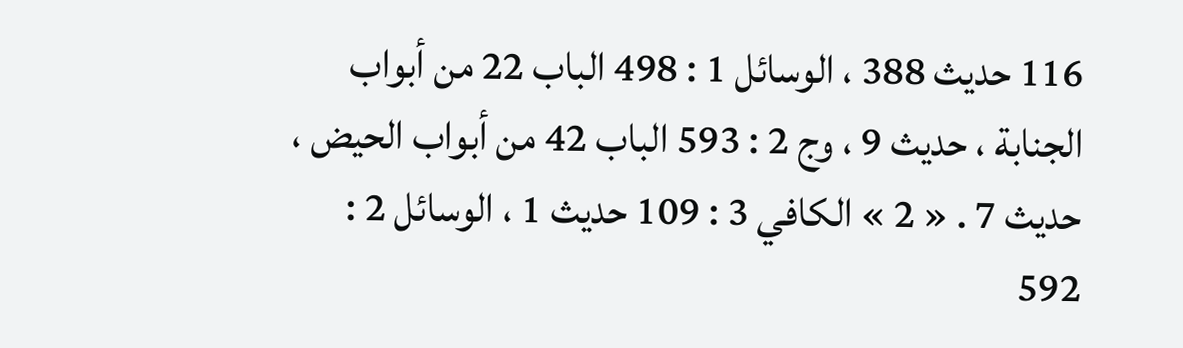116 حديث 388 ، الوسائل 1 : 498 الباب 22 من أبواب الجنابة ، حديث 9 ، وج 2 : 593 الباب 42 من أبواب الحيض ، حديث 7 . « 2 » الكافي 3 : 109 حديث 1 ، الوسائل 2 : 592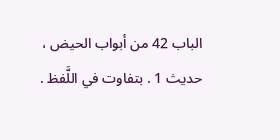الباب 42 من أبواب الحيض ، حديث 1 . بتفاوت في اللَّفظ .